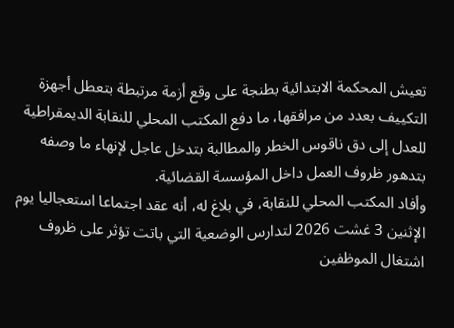تعيش المحكمة الابتدائية بطنجة على وقع أزمة مرتبطة بتعطل أجهزة التكييف بعدد من مرافقها، ما دفع المكتب المحلي للنقابة الديمقراطية للعدل إلى دق ناقوس الخطر والمطالبة بتدخل عاجل لإنهاء ما وصفه بتدهور ظروف العمل داخل المؤسسة القضائية.
وأفاد المكتب المحلي للنقابة، في بلاغ له، أنه عقد اجتماعا استعجاليا يوم الإثنين 3 غشت 2026 لتدارس الوضعية التي باتت تؤثر على ظروف اشتغال الموظفين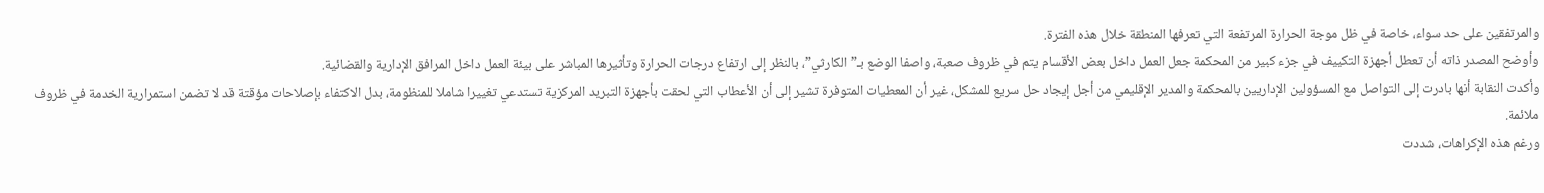والمرتفقين على حد سواء، خاصة في ظل موجة الحرارة المرتفعة التي تعرفها المنطقة خلال هذه الفترة.
وأوضح المصدر ذاته أن تعطل أجهزة التكييف في جزء كبير من المحكمة جعل العمل داخل بعض الأقسام يتم في ظروف صعبة، واصفا الوضع بـ”الكارثي”، بالنظر إلى ارتفاع درجات الحرارة وتأثيرها المباشر على بيئة العمل داخل المرافق الإدارية والقضائية.
وأكدت النقابة أنها بادرت إلى التواصل مع المسؤولين الإداريين بالمحكمة والمدير الإقليمي من أجل إيجاد حل سريع للمشكل، غير أن المعطيات المتوفرة تشير إلى أن الأعطاب التي لحقت بأجهزة التبريد المركزية تستدعي تغييرا شاملا للمنظومة، بدل الاكتفاء بإصلاحات مؤقتة قد لا تضمن استمرارية الخدمة في ظروف ملائمة.
ورغم هذه الإكراهات، شددت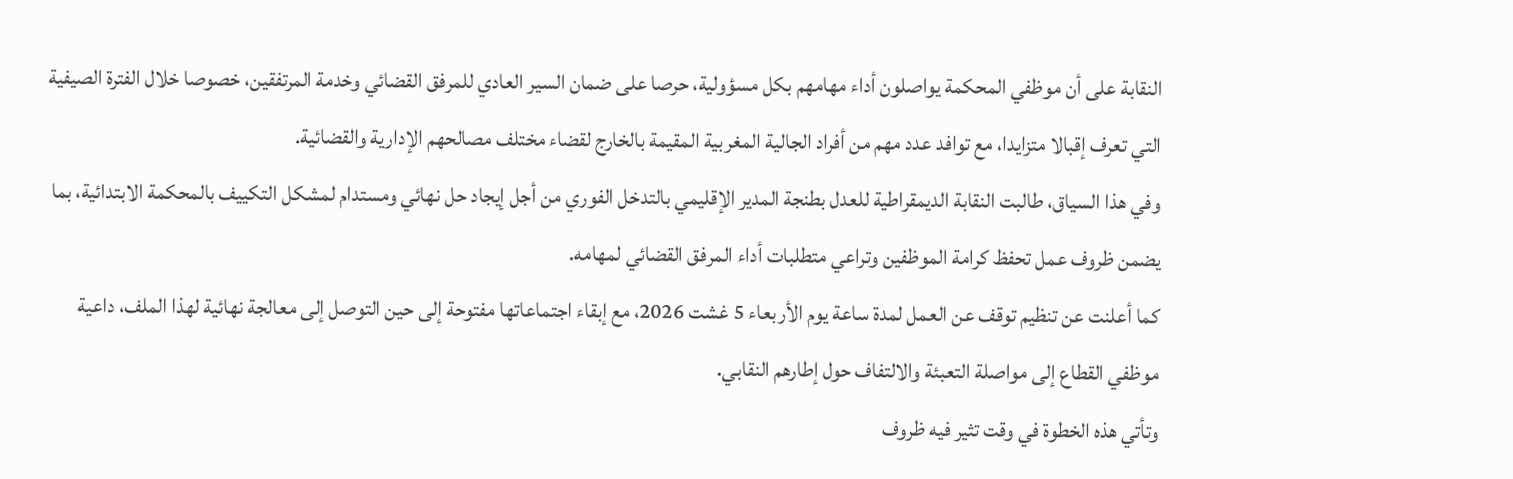النقابة على أن موظفي المحكمة يواصلون أداء مهامهم بكل مسؤولية، حرصا على ضمان السير العادي للمرفق القضائي وخدمة المرتفقين، خصوصا خلال الفترة الصيفية التي تعرف إقبالا متزايدا، مع توافد عدد مهم من أفراد الجالية المغربية المقيمة بالخارج لقضاء مختلف مصالحهم الإدارية والقضائية.
وفي هذا السياق، طالبت النقابة الديمقراطية للعدل بطنجة المدير الإقليمي بالتدخل الفوري من أجل إيجاد حل نهائي ومستدام لمشكل التكييف بالمحكمة الابتدائية، بما يضمن ظروف عمل تحفظ كرامة الموظفين وتراعي متطلبات أداء المرفق القضائي لمهامه.
كما أعلنت عن تنظيم توقف عن العمل لمدة ساعة يوم الأربعاء 5 غشت 2026، مع إبقاء اجتماعاتها مفتوحة إلى حين التوصل إلى معالجة نهائية لهذا الملف، داعية موظفي القطاع إلى مواصلة التعبئة والالتفاف حول إطارهم النقابي.
وتأتي هذه الخطوة في وقت تثير فيه ظروف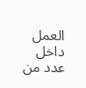العمل داخل عدد من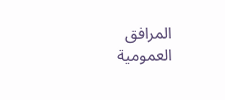المرافق العمومية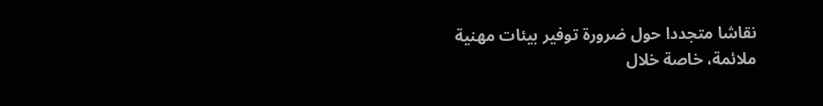نقاشا متجددا حول ضرورة توفير بيئات مهنية ملائمة، خاصة خلال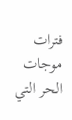فترات موجات الحر التي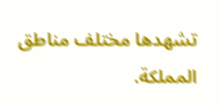تشهدها مختلف مناطق المملكة.